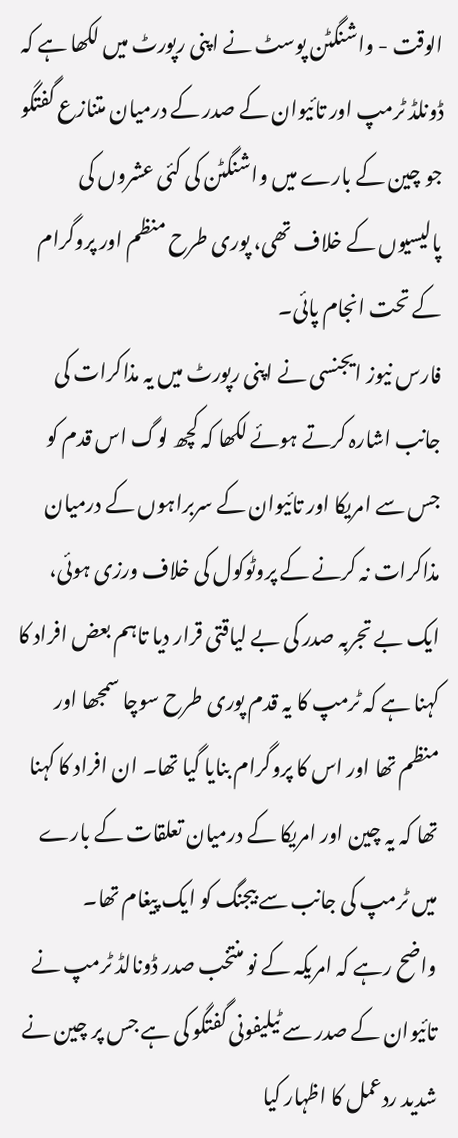الوقت - واشنگٹن پوسٹ نے اپنی رپورٹ میں لکھا ہے کہ ڈونلڈ ٹرمپ اور تائیوان کے صدر کے درمیان متنازع گفتگو جو چین کے بارے میں واشنگٹن کی کئی عشروں کی پالیسیوں کے خلاف تھی، پوری طرح منظم اور پروگرام کے تحت انجام پائی۔
فارس نیوز ایجنسی نے اپنی رپورٹ میں یہ مذاکرات کی جانب اشارہ کرتے ہوئے لکھا کہ کچھ لوگ اس قدم کو جس سے امریکا اور تائیوان کے سربراہوں کے درمیان مذاکرات نہ کرنے کے پروٹوکول کی خلاف ورزی ہوئی، ایک بے تجربہ صدر کی بے لیاقتی قرار دیا تاہم بعض افراد کا کہنا ہے کہ ٹرمپ کا یہ قدم پوری طرح سوچا سمجھا اور منظم تھا اور اس کا پروگرام بنایا گیا تھا۔ ان افراد کا کہنا تھا کہ یہ چین اور امریکا کے درمیان تعلقات کے بارے میں ٹرمپ کی جانب سے بیجنگ کو ایک پیغام تھا۔
واضح رہے کہ امریکہ کے نو منتخب صدر ڈونالڈ ٹرمپ نے تائیوان کے صدر سے ٹیلیفونی گفتگو کی ہے جس پر چین نے شدید ردعمل کا اظہار کیا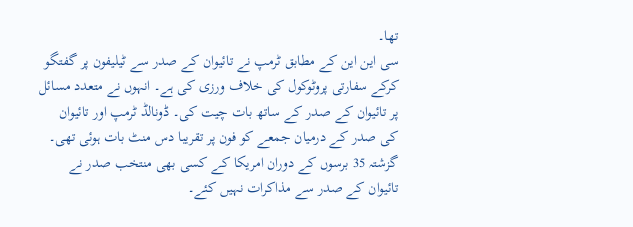تھا۔
سی این این کے مطابق ٹرمپ نے تائیوان کے صدر سے ٹیلیفون پر گفتگو کرکے سفارتی پروٹوکول کی خلاف ورزی کی ہے۔ انہوں نے متعدد مسائل پر تائیوان کے صدر کے ساتھ بات چیت کی۔ ڈونالڈ ٹرمپ اور تائیوان کی صدر کے درمیان جمعے کو فون پر تقریبا دس منٹ بات ہوئی تھی۔ گزشتہ 35 برسوں کے دوران امریکا کے کسی بھی منتخب صدر نے تائیوان کے صدر سے مذاکرات نہیں کئے۔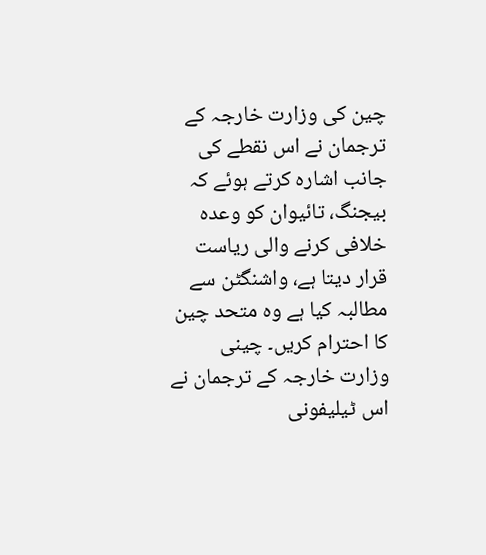چین کی وزارت خارجہ کے ترجمان نے اس نقطے کی جانب اشارہ کرتے ہوئے کہ بیجنگ، تائیوان کو وعدہ خلافی کرنے والی ریاست قرار دیتا ہے، واشنگٹن سے مطالبہ کیا ہے وہ متحد چین کا احترام کریں۔ چینی وزارت خارجہ کے ترجمان نے اس ٹیلیفونی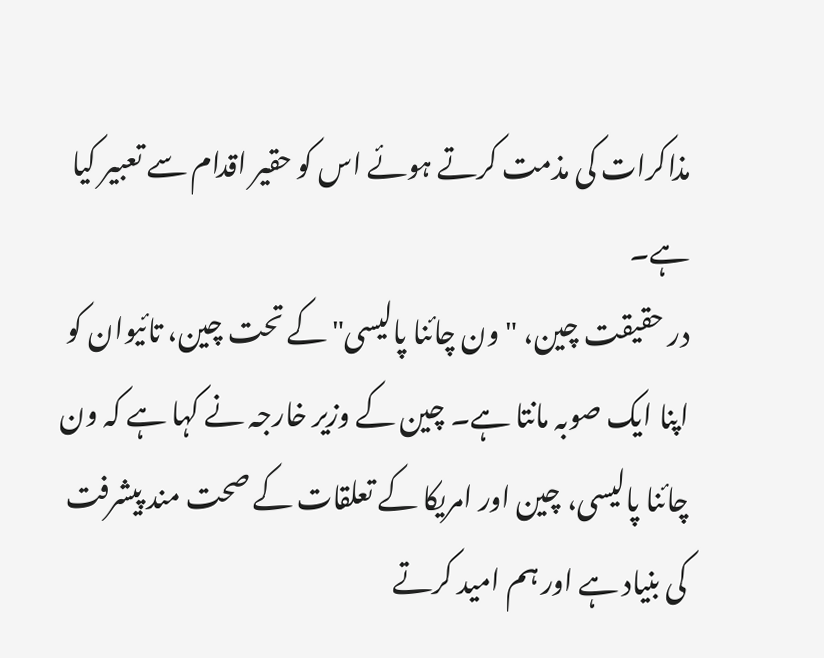مذاکرات کی مذمت کرتے ہوئے اس کو حقیر اقدام سے تعبیر کیا ہے۔
در حقیقت چین، "ون چائنا پالیسی" کے تحت چین، تائیوان کو اپنا ایک صوبہ مانتا ہے۔ چین کے وزیر خارجہ نے کہا ہے کہ ون چائنا پالیسی، چین اور امریکا کے تعلقات کے صحت مند پیشرفت کی بنیاد ہے اور ہم امید کرتے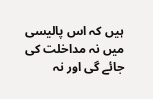ہیں کہ اس پالیسی میں نہ مداخلت کی جائے گی اور نہ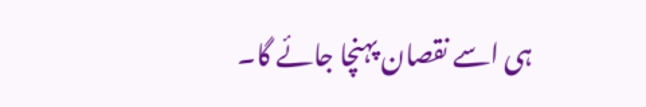ہی اسے نقصان پہنچا جائے گا۔